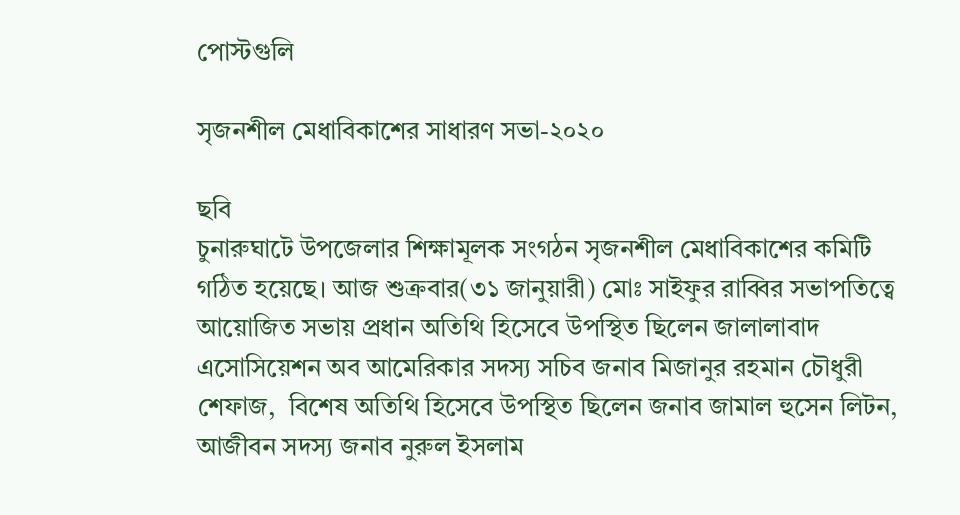পোস্টগুলি

সৃজনশীল মেধাবিকাশের সাধারণ সভা-২০২০

ছবি
চুনারুঘাটে উপজেলার শিক্ষামূলক সংগঠন সৃজনশীল মেধাবিকাশের কমিটি গঠিত হয়েছে। আজ শুক্রবার(৩১ জানুয়ারী) মোঃ সাইফুর রাব্বির সভাপতিত্বে আয়োজিত সভায় প্রধান অতিথি হিসেবে উপস্থিত ছিলেন জালালাবাদ এসোসিয়েশন অব আমেরিকার সদস্য সচিব জনাব মিজানুর রহমান চৌধুরী শেফাজ,  বিশেষ অতিথি হিসেবে উপস্থিত ছিলেন জনাব জামাল হুসেন লিটন, আজীবন সদস্য জনাব নুরুল ইসলাম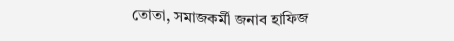তোতা, সমাজকর্মী জনাব হাফিজ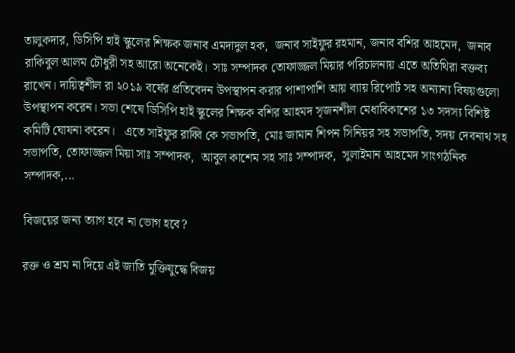তালুকদার, ডিসিপি হাই স্কুলের শিক্ষক জনাব এমদাদুল হক,  জনাব সাইফুর রহমান, জনাব বশির আহমেদ,  জনাব রাকিবুল আলম চৌধুরী সহ আরো অনেকেই।  সাঃ সম্পাদক তোফাজ্জল মিয়ার পরিচালনায় এতে অতিথিরা বক্তব্য রাখেন। দায়িত্বশীল রা ২০১৯ বর্ষের প্রতিবেদন উপস্থাপন করার পাশাপাশি আয় ব্যায় রিপোর্ট সহ অন্যান্য বিষয়গুলো উপস্থাপন করেন। সভা শেষে ডিসিপি হাই স্কুলের শিক্ষক বশির আহমদ সৃজনশীল মেধাবিকাশের ১৩ সদস্য বিশিষ্ট কমিটি ঘোষনা করেন।   এতে সাইফুর রাব্বি কে সভাপতি, মোঃ জামান শিপন সিনিয়র সহ সভাপতি, সদয় দেবনাথ সহ সভাপতি, তোফাজ্জল মিয়া সাঃ সম্পাদক,  আবুল কাশেম সহ সাঃ সম্পাদক,  সুলাইমান আহমেদ সাংগঠনিক সম্পাদক,...

বিজয়ের জন্য ত্যাগ হবে না ভোগ হবে?

রক্ত ও শ্রম না দিয়ে এই জাতি মুক্তিযুদ্ধে বিজয়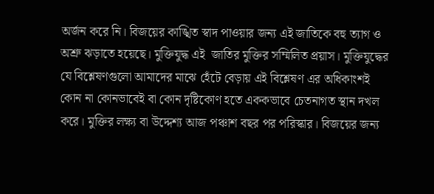অর্জন করে নি। বিজয়ের কাঙ্খিত স্বাদ পাওয়ার জন্য এই জাতিকে বহু ত্যাগ ও অশ্রু ঝড়াতে হয়েছে। মুক্তিযুদ্ধ এই  জাতির মুক্তির সম্মিলিত প্রয়াস। মুক্তিযুদ্ধের যে বিশ্লেষণগুলো আমাদের মাঝে হেঁটে বেড়ায় এই বিশ্লেষণ এর অধিকাংশই কোন না কোনভাবেই বা কোন দৃষ্টিকোণ হতে এককভাবে চেতনাগত স্থান দখল করে। মুক্তির লক্ষ্য বা উদ্দেশ্য আজ পঞ্চাশ বছর পর পরিস্কার। বিজয়ের জন্য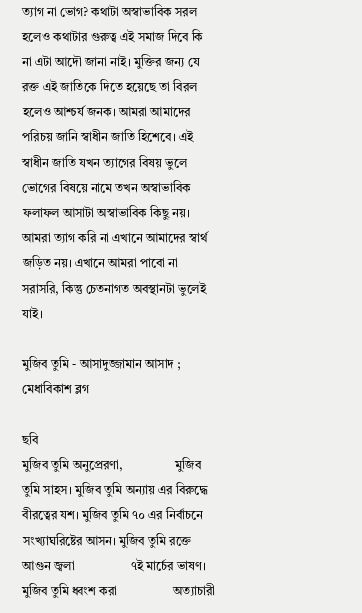ত্যাগ না ভোগ? কথাটা অস্বাভাবিক সরল হলেও কথাটার গুরুত্ব এই সমাজ দিবে কি না এটা আদৌ জানা নাই। মুক্তির জন্য যে রক্ত এই জাতিকে দিতে হয়েছে তা বিরল হলেও আশ্চর্য জনক। আমরা আমাদের পরিচয় জানি স্বাধীন জাতি হিশেবে। এই স্বাধীন জাতি যখন ত্যাগের বিষয় ভুলে ভোগের বিষয়ে নামে তখন অস্বাভাবিক ফলাফল আসাটা অস্বাভাবিক কিছু নয়। আমরা ত্যাগ করি না এখানে আমাদের স্বার্থ জড়িত নয়। এখানে আমরা পাবো না সরাসরি, কিন্তু চেতনাগত অবস্থানটা ভুলেই যাই।

মুজিব তুমি - আসাদুজ্জামান আসাদ ; মেধাবিকাশ ব্লগ

ছবি
মুজিব তুমি অনুপ্রেরণা,                 মুজিব তুমি সাহস। মুজিব তুমি অন্যায় এর বিরুদ্ধে                  বীরত্বের যশ। মুজিব তুমি ৭০ এর নির্বাচনে                 সংখ্যাঘরিষ্টের আসন। মুজিব তুমি রক্তে আগুন জ্বলা                  ৭ই মার্চের ভাষণ। মুজিব তুমি ধ্বংশ করা                  অত্যাচারী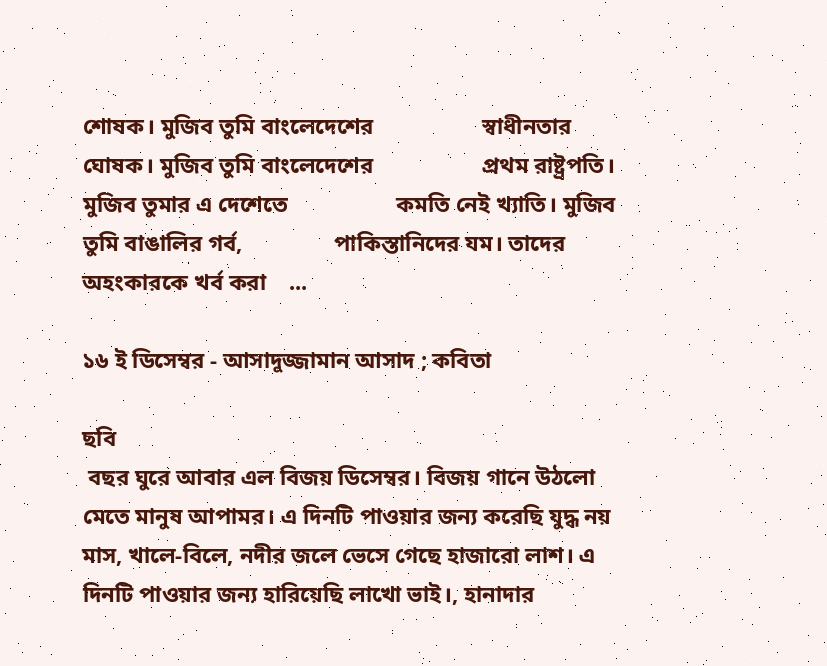শোষক। মুজিব তুমি বাংলেদেশের                   স্বাধীনতার ঘোষক। মুজিব তুমি বাংলেদেশের                   প্রথম রাষ্ট্রপতি।  মুজিব তুমার এ দেশেতে                   কমতি নেই খ্যাতি। মুজিব তুমি বাঙালির গর্ব,                পাকিস্তানিদের যম। তাদের অহংকারকে খর্ব করা    ...

১৬ ই ডিসেম্বর - আসাদুজ্জামান আসাদ ; কবিতা

ছবি
 বছর ঘুরে আবার এল বিজয় ডিসেম্বর। বিজয় গানে উঠলো মেতে মানুষ আপামর। এ দিনটি পাওয়ার জন্য করেছি যুদ্ধ নয় মাস, খালে-বিলে, নদীর জলে ভেসে গেছে হাজারো লাশ। এ দিনটি পাওয়ার জন্য হারিয়েছি লাখো ভাই।, হানাদার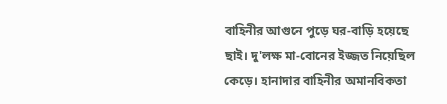বাহিনীর আগুনে পুড়ে ঘর-বাড়ি হয়েছে ছাই। দু'লক্ষ মা-বোনের ইজ্জত নিয়েছিল কেড়ে। হানাদার বাহিনীর অমানবিকতা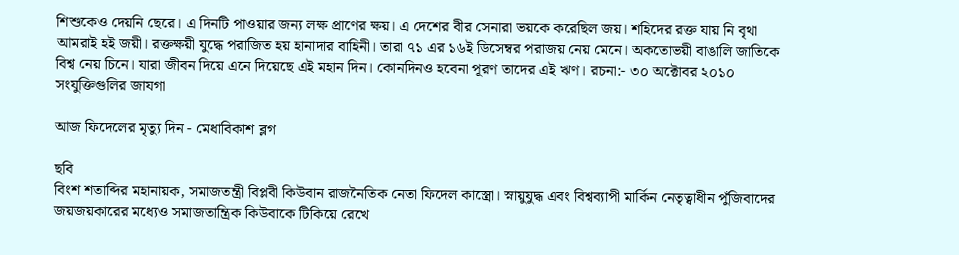শিশুকেও দেয়নি ছেরে। এ দিনটি পাওয়ার জন্য লক্ষ প্রাণের ক্ষয়। এ দেশের বীর সেনারা ভয়কে করেছিল জয়। শহিদের রক্ত যায় নি বৃথা আমরাই হই জয়ী। রক্তক্ষয়ী যুদ্ধে পরাজিত হয় হানাদার বাহিনী। তারা ৭১ এর ১৬ই ডিসেম্বর পরাজয় নেয় মেনে। অকতোভয়ী বাঙালি জাতিকে বিশ্ব নেয় চিনে। যারা জীবন দিয়ে এনে দিয়েছে এই মহান দিন। কোনদিনও হবেনা পূরণ তাদের এই ঋণ। রচনা:- ৩০ অক্টোবর ২০১০ সংযুক্তিগুলির জাযগা

আজ ফিদেলের মৃত্যু দিন - মেধাবিকাশ ব্লগ

ছবি
বিংশ শতাব্দির মহানায়ক, সমাজতন্ত্রী বিপ্লবী কিউবান রাজনৈতিক নেতা ফিদেল কাস্ত্রো। স্নায়ুযুদ্ধ এবং বিশ্বব্যাপী মার্কিন নেতৃত্বাধীন পুঁজিবাদের জয়জয়কারের মধ্যেও সমাজতান্ত্রিক কিউবাকে টিকিয়ে রেখে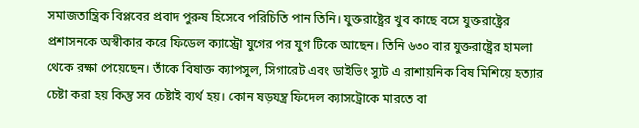সমাজতান্ত্রিক বিপ্লবের প্রবাদ পুরুষ হিসেবে পরিচিতি পান তিনি। যুক্তরাষ্ট্রের খুব কাছে বসে যুক্তরাষ্ট্রের প্রশাসনকে অস্বীকার করে ফিডেল ক্যাস্ট্রো যুগের পর যুগ টিকে আছেন। তিনি ৬৩০ বার যুক্তরাষ্ট্রের হামলা থেকে রক্ষা পেয়েছেন। তাঁকে বিষাক্ত ক্যাপসুল, সিগারেট এবং ডাইভিং স্যুট এ রাশায়নিক বিষ মিশিয়ে হত্যার চেষ্টা করা হয় কিন্তু সব চেষ্টাই ব্যর্থ হয়। কোন ষড়যন্ত্র ফিদেল ক্যাসট্রোকে মারতে বা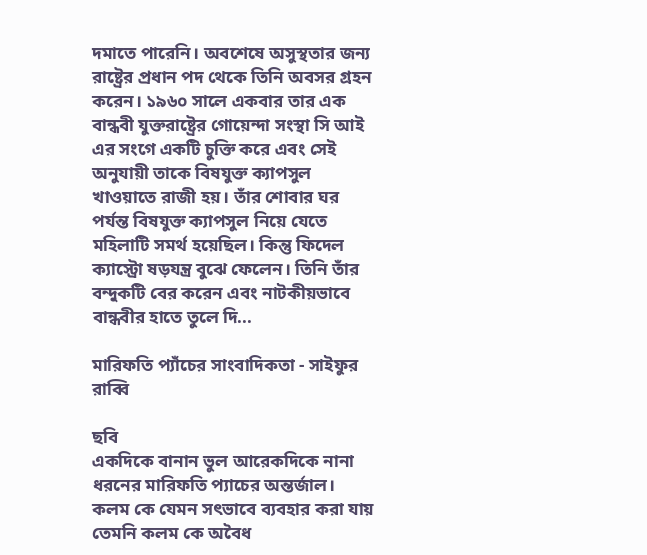দমাতে পারেনি। অবশেষে অসুস্থতার জন্য রাষ্ট্রের প্রধান পদ থেকে তিনি অবসর গ্রহন করেন। ১৯৬০ সালে একবার তার এক বান্ধবী যুক্তরাষ্ট্রের গোয়েন্দা সংস্থা সি আই এর সংগে একটি চুক্তি করে এবং সেই অনুযায়ী তাকে বিষযুক্ত ক্যাপসুল খাওয়াতে রাজী হয়। তাঁর শোবার ঘর পর্যন্ত বিষযুক্ত ক্যাপসুল নিয়ে যেতে মহিলাটি সমর্থ হয়েছিল। কিন্তু ফিদেল ক্যাস্ট্রো ষড়যন্ত্র বুঝে ফেলেন। তিনি তাঁর বন্দুকটি বের করেন এবং নাটকীয়ভাবে বান্ধবীর হাতে তুলে দি...

মারিফতি প্যাঁচের সাংবাদিকতা - সাইফুর রাব্বি

ছবি
একদিকে বানান ভুল আরেকদিকে নানা ধরনের মারিফতি প্যাচের অন্তর্জাল। কলম কে যেমন সৎভাবে ব্যবহার করা যায় তেমনি কলম কে অবৈধ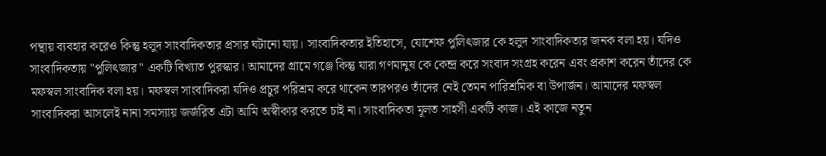পন্থায় ব্যবহার করেও কিন্তু হলুদ সাংবাদিকতার প্রসার ঘটানো যায়। সাংবাদিকতার ইতিহাসে, যোশেফ পুলিৎজার কে হলুদ সাংবাদিকতার জনক বলা হয়। যদিও সাংবাদিকতায় "পুলিৎজার" একটি বিখ্যাত পুরস্কার। আমাদের গ্রামে গঞ্জে কিন্তু যারা গণমানুষ কে কেন্দ্র করে সংবাদ সংগ্রহ করেন এবং প্রকাশ করেন তাঁদের কে মফস্বল সাংবাদিক বলা হয়। মফস্বল সাংবাদিকরা যদিও প্রচুর পরিশ্রম করে থাকেন তারপরও তাঁদের নেই তেমন পারিশ্রমিক বা উপার্জন। আমাদের মফস্বল সাংবাদিকরা আসলেই নানা সমস্যায় জর্জরিত এটা আমি অস্বীকার করতে চাই না। সাংবাদিকতা মূলত সাহসী একটি কাজ। এই কাজে নতুন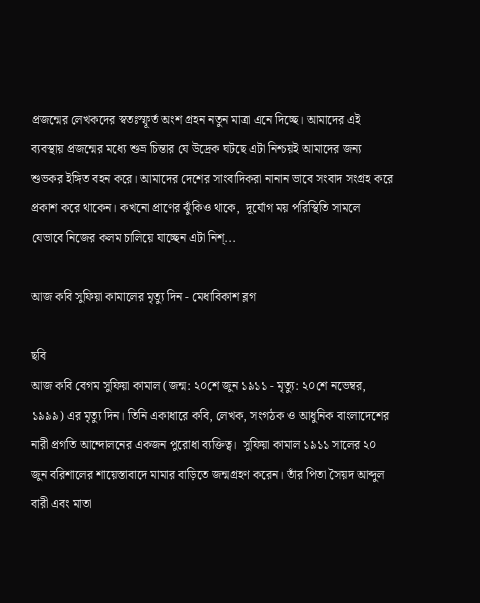প্রজন্মের লেখকদের স্বতঃস্ফূর্ত অংশ গ্রহন নতুন মাত্রা এনে দিচ্ছে। আমাদের এই ব্যবস্থায় প্রজন্মের মধ্যে শুভ্র চিন্তার যে উদ্রেক ঘটছে এটা নিশ্চয়ই আমাদের জন্য শুভকর ইঙ্গিত বহন করে। আমাদের দেশের সাংবাদিকরা নানান ভাবে সংবাদ সংগ্রহ করে প্রকাশ করে থাকেন। কখনো প্রাণের ঝুঁকিও থাকে,  দূর্যোগ ময় পরিস্থিতি সামলে যেভাবে নিজের কলম চালিয়ে যাচ্ছেন এটা নিশ্...

আজ কবি সুফিয়া কামালের মৃত্যু দিন - মেধাবিকাশ ব্লগ

ছবি
আজ কবি বেগম সুফিয়া কামাল (জন্ম: ২০শে জুন ১৯১১ - মৃত্যু: ২০শে নভেম্বর, ১৯৯৯) এর মৃত্যু দিন। তিনি একাধারে কবি, লেখক, সংগঠক ও আধুনিক বাংলাদেশের নারী প্রগতি আন্দোলনের একজন পুরোধা ব্যক্তিত্ব।  সুফিয়া কামাল ১৯১১ সালের ২০ জুন বরিশালের শায়েস্তাবাদে মামার বাড়িতে জন্মগ্রহণ করেন। তাঁর পিতা সৈয়দ আব্দুল বারী এবং মাতা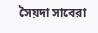সৈয়দা সাবেরা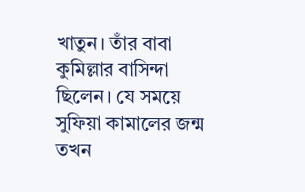খাতুন। তাঁর বাবা কুমিল্লার বাসিন্দা ছিলেন। যে সময়ে সুফিয়া কামালের জন্ম তখন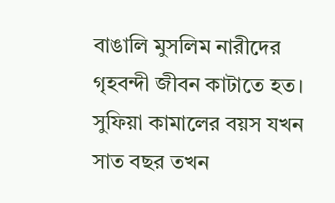বাঙালি মুসলিম নারীদের গৃহবন্দী জীবন কাটাতে হত। সুফিয়া কামালের বয়স যখন সাত বছর তখন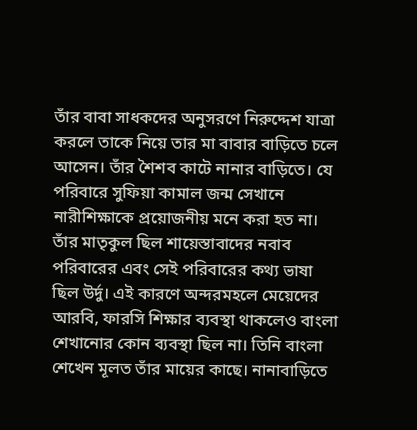তাঁর বাবা সাধকদের অনুসরণে নিরুদ্দেশ যাত্রা করলে তাকে নিয়ে তার মা বাবার বাড়িতে চলে আসেন। তাঁর শৈশব কাটে নানার বাড়িতে। যে পরিবারে সুফিয়া কামাল জন্ম সেখানে নারীশিক্ষাকে প্রয়োজনীয় মনে করা হত না। তাঁর মাতৃকুল ছিল শায়েস্তাবাদের নবাব পরিবারের এবং সেই পরিবারের কথ্য ভাষা ছিল উর্দু। এই কারণে অন্দরমহলে মেয়েদের আরবি, ফারসি শিক্ষার ব্যবস্থা থাকলেও বাংলা শেখানোর কোন ব্যবস্থা ছিল না। তিনি বাংলা শেখেন মূলত তাঁর মায়ের কাছে। নানাবাড়িতে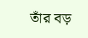তাঁর বড়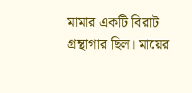মামার একটি বিরাট গ্রন্থাগার ছিল। মায়ের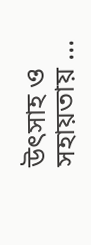উৎসাহ ও সহায়তায় ...